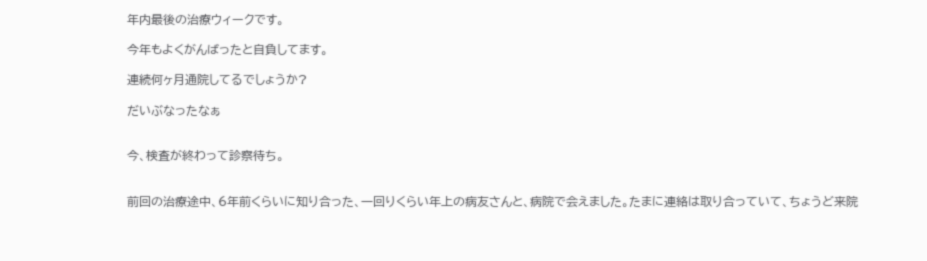年内最後の治療ウィークです。

今年もよくがんばったと自負してます。

連続何ヶ月通院してるでしょうか?

だいぶなったなぁ


今、検査が終わって診察待ち。


前回の治療途中、6年前くらいに知り合った、一回りくらい年上の病友さんと、病院で会えました。たまに連絡は取り合っていて、ちょうど来院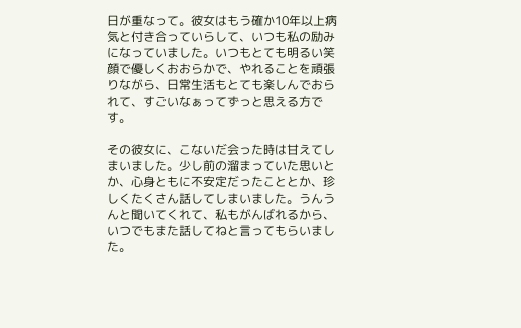日が重なって。彼女はもう確か10年以上病気と付き合っていらして、いつも私の励みになっていました。いつもとても明るい笑顔で優しくおおらかで、やれることを頑張りながら、日常生活もとても楽しんでおられて、すごいなぁってずっと思える方です。

その彼女に、こないだ会った時は甘えてしまいました。少し前の溜まっていた思いとか、心身ともに不安定だったこととか、珍しくたくさん話してしまいました。うんうんと聞いてくれて、私もがんばれるから、いつでもまた話してねと言ってもらいました。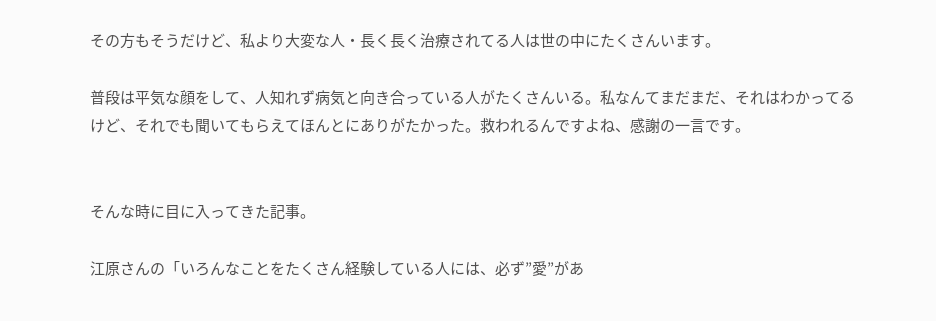その方もそうだけど、私より大変な人・長く長く治療されてる人は世の中にたくさんいます。

普段は平気な顔をして、人知れず病気と向き合っている人がたくさんいる。私なんてまだまだ、それはわかってるけど、それでも聞いてもらえてほんとにありがたかった。救われるんですよね、感謝の一言です。


そんな時に目に入ってきた記事。

江原さんの「いろんなことをたくさん経験している人には、必ず”愛”があ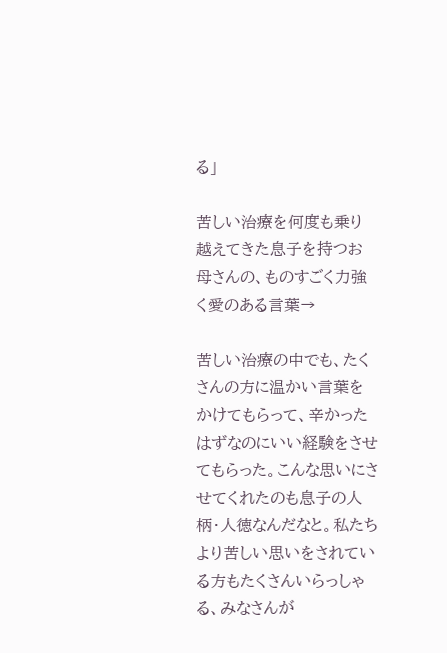る」

苦しい治療を何度も乗り越えてきた息子を持つお母さんの、ものすごく力強く愛のある言葉→

苦しい治療の中でも、たくさんの方に温かい言葉をかけてもらって、辛かったはずなのにいい経験をさせてもらった。こんな思いにさせてくれたのも息子の人柄・人徳なんだなと。私たちより苦しい思いをされている方もたくさんいらっしゃる、みなさんが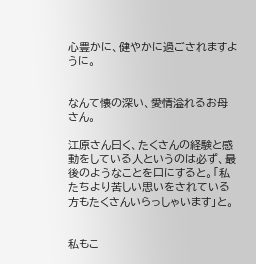心豊かに、健やかに過ごされますように。


なんて懐の深い、愛情溢れるお母さん。

江原さん曰く、たくさんの経験と感動をしている人というのは必ず、最後のようなことを口にすると。「私たちより苦しい思いをされている方もたくさんいらっしゃいます」と。


私もこ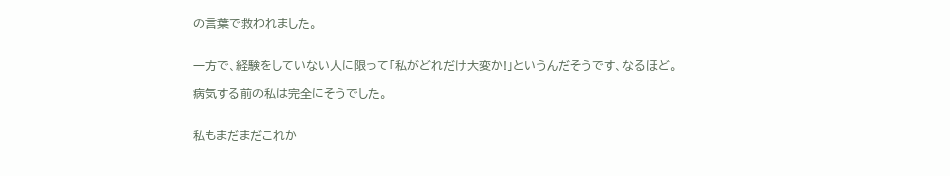の言葉で救われました。


一方で、経験をしていない人に限って「私がどれだけ大変か!」というんだそうです、なるほど。

病気する前の私は完全にそうでした。


私もまだまだこれか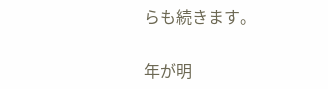らも続きます。

年が明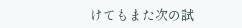けてもまた次の試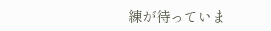練が待っていま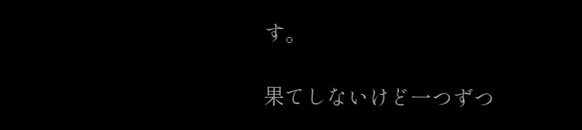す。

果てしないけど一つずつ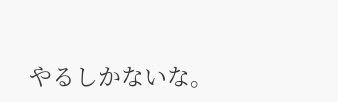やるしかないな。